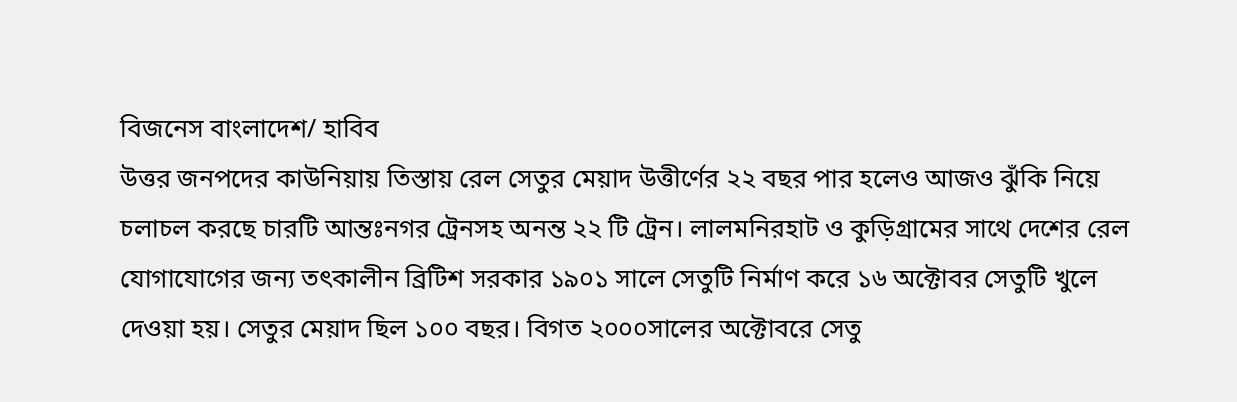বিজনেস বাংলাদেশ/ হাবিব
উত্তর জনপদের কাউনিয়ায় তিস্তায় রেল সেতুর মেয়াদ উত্তীর্ণের ২২ বছর পার হলেও আজও ঝুঁকি নিয়ে চলাচল করছে চারটি আন্তঃনগর ট্রেনসহ অনন্ত ২২ টি ট্রেন। লালমনিরহাট ও কুড়িগ্রামের সাথে দেশের রেল যোগাযোগের জন্য তৎকালীন ব্রিটিশ সরকার ১৯০১ সালে সেতুটি নির্মাণ করে ১৬ অক্টোবর সেতুটি খুলে দেওয়া হয়। সেতুর মেয়াদ ছিল ১০০ বছর। বিগত ২০০০সালের অক্টোবরে সেতু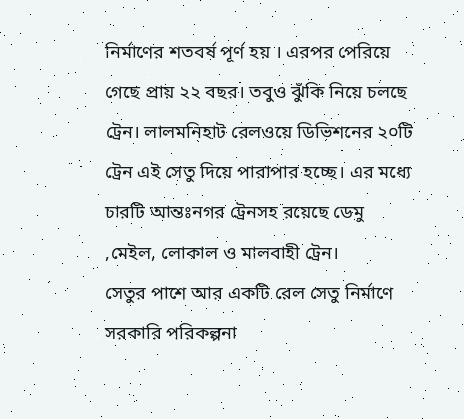নির্মাণের শতবর্ষ পূর্ণ হয় । এরপর পেরিয়ে গেছে প্রায় ২২ বছর। তবুও ঝুঁকি নিয়ে চলছে ট্রেন। লালমনিহাট রেলওয়ে ডিভিশনের ২০টি ট্রেন এই সেতু দিয়ে পারাপার হচ্ছে। এর মধ্যে চারটি আন্তঃনগর ট্রেনসহ রয়েছে ডেমু ,মেইল, লোকাল ও মালবাহী ট্রেন।
সেতুর পাশে আর একটি রেল সেতু নির্মাণে সরকারি পরিকল্পনা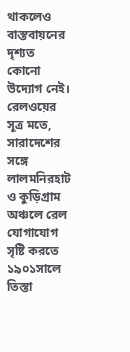থাকলেও বাস্তবায়নের দৃশ্যত কোনো উদ্যোগ নেই। রেলওয়ের সূত্র মতে, সারাদেশের সঙ্গে লালমনিরহাট ও কুড়িগ্রাম অঞ্চলে রেল যোগাযোগ সৃষ্টি করতে ১৯০১সালে তিস্তা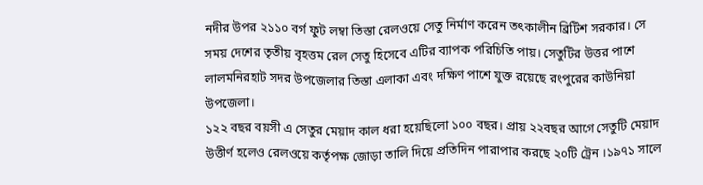নদীর উপর ২১১০ বর্গ ফুট লম্বা তিস্তা রেলওয়ে সেতু নির্মাণ করেন তৎকালীন ব্রিটিশ সরকার। সে সময় দেশের তৃতীয় বৃহত্তম রেল সেতু হিসেবে এটির ব্যাপক পরিচিতি পায়। সেতুটির উত্তর পাশে লালমনিরহাট সদর উপজেলার তিস্তা এলাকা এবং দক্ষিণ পাশে যুক্ত রয়েছে রংপুরের কাউনিয়া উপজেলা।
১২২ বছর বয়সী এ সেতুর মেয়াদ কাল ধরা হয়েছিলো ১০০ বছর। প্রায় ২২বছর আগে সেতুটি মেয়াদ উত্তীর্ণ হলেও রেলওয়ে কর্তৃপক্ষ জোড়া তালি দিয়ে প্রতিদিন পারাপার করছে ২০টি ট্রেন ।১৯৭১ সালে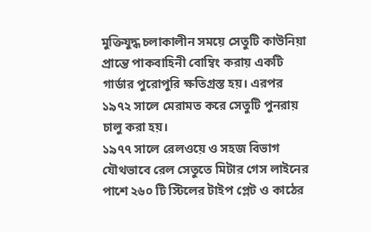মুক্তিযুদ্ধ চলাকালীন সময়ে সেতুটি কাউনিয়া প্রান্তে পাকবাহিনী বোম্বিং করায় একটি গার্ডার পুরোপুরি ক্ষতিগ্রস্ত হয়। এরপর ১৯৭২ সালে মেরামত করে সেতুটি পুনরায় চালু করা হয়।
১৯৭৭ সালে রেলওয়ে ও সহজ বিভাগ যৌথভাবে রেল সেতুতে মিটার গেস লাইনের পাশে ২৬০ টি স্টিলের টাইপ প্লেট ও কাঠের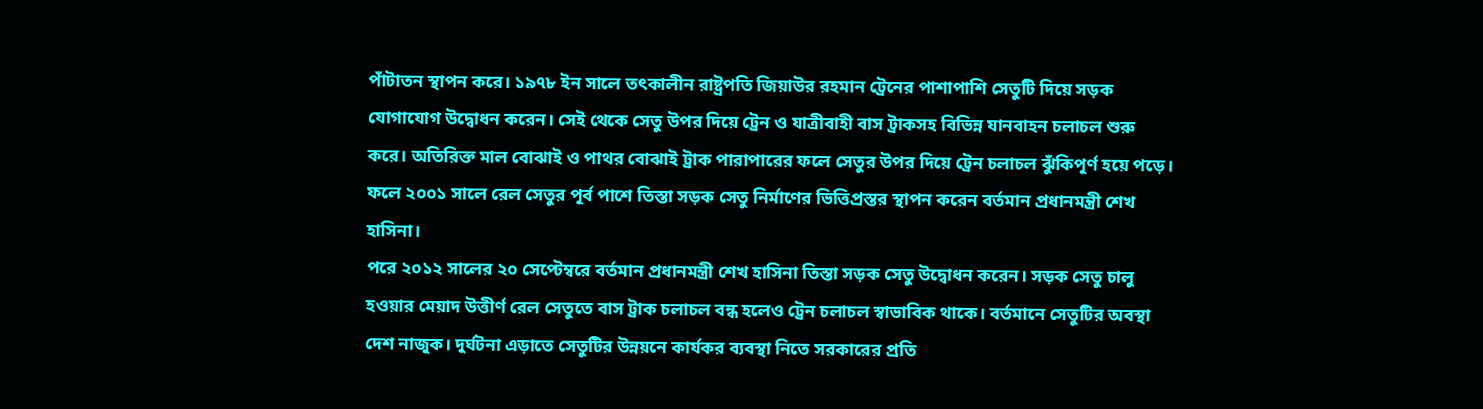পাঁটাতন স্থাপন করে। ১৯৭৮ ইন সালে তৎকালীন রাষ্ট্রপতি জিয়াউর রহমান ট্রেনের পাশাপাশি সেতুটি দিয়ে সড়ক যোগাযোগ উদ্বোধন করেন। সেই থেকে সেতু উপর দিয়ে ট্রেন ও যাত্রীবাহী বাস ট্রাকসহ বিভিন্ন যানবাহন চলাচল শুরু করে। অতিরিক্ত মাল বোঝাই ও পাথর বোঝাই ট্রাক পারাপারের ফলে সেতুর উপর দিয়ে ট্রেন চলাচল ঝুঁকিপূর্ণ হয়ে পড়ে। ফলে ২০০১ সালে রেল সেতুর পূর্ব পাশে তিস্তা সড়ক সেতু নির্মাণের ভিত্তিপ্রস্তর স্থাপন করেন বর্তমান প্রধানমন্ত্রী শেখ হাসিনা।
পরে ২০১২ সালের ২০ সেপ্টেম্বরে বর্তমান প্রধানমন্ত্রী শেখ হাসিনা তিস্তা সড়ক সেতু উদ্বোধন করেন। সড়ক সেতু চালু হওয়ার মেয়াদ উত্তীর্ণ রেল সেতুতে বাস ট্রাক চলাচল বন্ধ হলেও ট্রেন চলাচল স্বাভাবিক থাকে। বর্তমানে সেতুটির অবস্থা দেশ নাজুক। দুর্ঘটনা এড়াতে সেতুটির উন্নয়নে কার্যকর ব্যবস্থা নিতে সরকারের প্রতি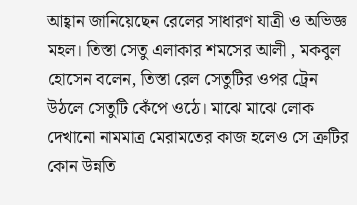আহ্বান জানিয়েছেন রেলের সাধারণ যাত্রী ও অভিজ্ঞ মহল। তিস্তা সেতু এলাকার শমসের আলী , মকবুল হোসেন বলেন, তিস্তা রেল সেতুটির ওপর ট্রেন উঠলে সেতুটি কেঁপে ওঠে। মাঝে মাঝে লোক দেখানো নামমাত্র মেরামতের কাজ হলেও সে ত্রুটির কোন উন্নতি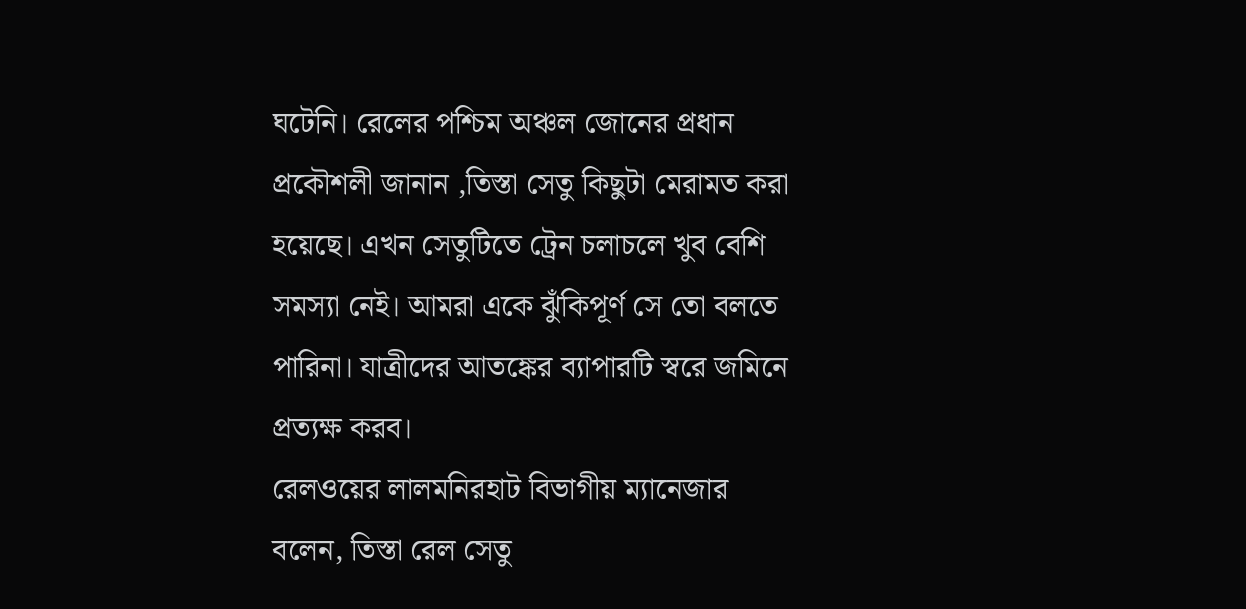ঘটেনি। রেলের পশ্চিম অঞ্চল জোনের প্রধান প্রকৌশলী জানান ,তিস্তা সেতু কিছুটা মেরামত করা হয়েছে। এখন সেতুটিতে ট্রেন চলাচলে খুব বেশি সমস্যা নেই। আমরা একে ঝুঁকিপূর্ণ সে তো বলতে পারিনা। যাত্রীদের আতঙ্কের ব্যাপারটি স্বরে জমিনে প্রত্যক্ষ করব।
রেলওয়ের লালমনিরহাট বিভাগীয় ম্যানেজার বলেন, তিস্তা রেল সেতু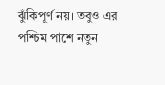ঝুঁকিপূর্ণ নয়। তবুও এর পশ্চিম পাশে নতুন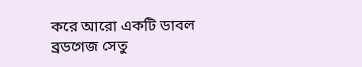করে আরো একটি ডাবল ব্রডগেজ সেতু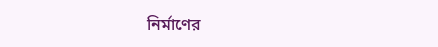নির্মাণের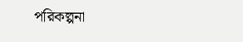পরিকল্পনা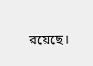রয়েছে।